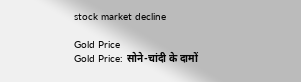stock market decline

Gold Price
Gold Price: सोने-चांदी के दामों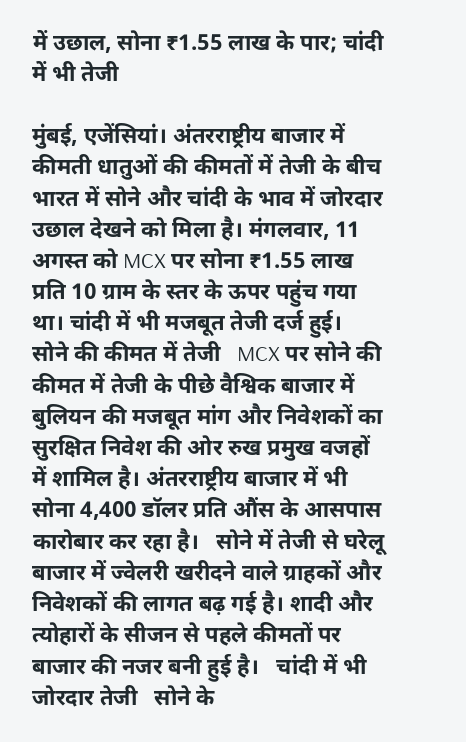में उछाल, सोना ₹1.55 लाख के पार; चांदी में भी तेजी

मुंबई, एजेंसियां। अंतरराष्ट्रीय बाजार में कीमती धातुओं की कीमतों में तेजी के बीच भारत में सोने और चांदी के भाव में जोरदार उछाल देखने को मिला है। मंगलवार, 11 अगस्त को MCX पर सोना ₹1.55 लाख प्रति 10 ग्राम के स्तर के ऊपर पहुंच गया था। चांदी में भी मजबूत तेजी दर्ज हुई।   सोने की कीमत में तेजी   MCX पर सोने की कीमत में तेजी के पीछे वैश्विक बाजार में बुलियन की मजबूत मांग और निवेशकों का सुरक्षित निवेश की ओर रुख प्रमुख वजहों में शामिल है। अंतरराष्ट्रीय बाजार में भी सोना 4,400 डॉलर प्रति औंस के आसपास कारोबार कर रहा है।   सोने में तेजी से घरेलू बाजार में ज्वेलरी खरीदने वाले ग्राहकों और निवेशकों की लागत बढ़ गई है। शादी और त्योहारों के सीजन से पहले कीमतों पर बाजार की नजर बनी हुई है।   चांदी में भी जोरदार तेजी   सोने के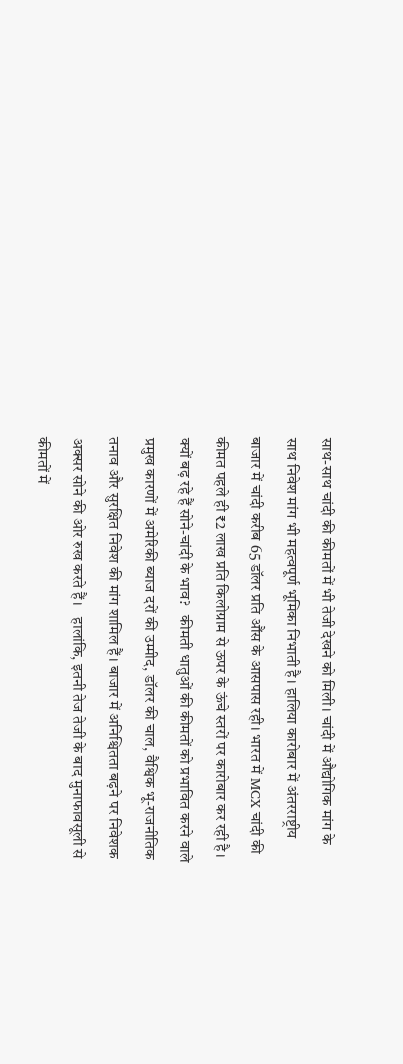साथ-साथ चांदी की कीमतों में भी तेजी देखने को मिली। चांदी में औद्योगिक मांग के साथ निवेश मांग भी महत्वपूर्ण भूमिका निभाती है। हालिया कारोबार में अंतरराष्ट्रीय बाजार में चांदी करीब 65 डॉलर प्रति औंस के आसपास रही। भारत में MCX चांदी की कीमत पहले ही ₹2 लाख प्रति किलोग्राम से ऊपर के ऊंचे स्तरों पर कारोबार कर रही है।   क्यों बढ़ रहे हैं सोने-चांदी के भाव?   कीमती धातुओं की कीमतों को प्रभावित करने वाले प्रमुख कारणों में अमेरिकी ब्याज दरों की उम्मीद, डॉलर की चाल, वैश्विक भू-राजनीतिक तनाव और सुरक्षित निवेश की मांग शामिल हैं। बाजार में अनिश्चितता बढ़ने पर निवेशक अक्सर सोने की ओर रुख करते हैं।   हालांकि, इतनी तेज तेजी के बाद मुनाफावसूली से कीमतों में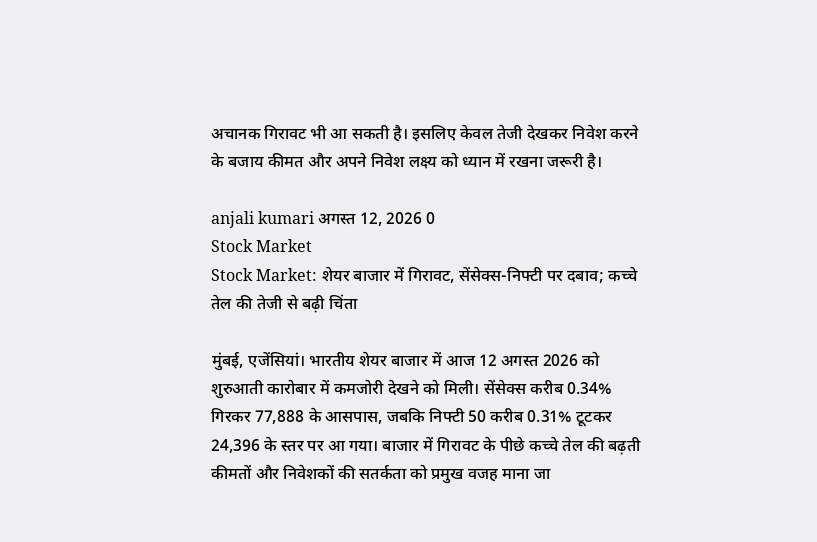अचानक गिरावट भी आ सकती है। इसलिए केवल तेजी देखकर निवेश करने के बजाय कीमत और अपने निवेश लक्ष्य को ध्यान में रखना जरूरी है।

anjali kumari अगस्त 12, 2026 0
Stock Market
Stock Market: शेयर बाजार में गिरावट, सेंसेक्स-निफ्टी पर दबाव; कच्चे तेल की तेजी से बढ़ी चिंता

मुंबई, एजेंसियां। भारतीय शेयर बाजार में आज 12 अगस्त 2026 को शुरुआती कारोबार में कमजोरी देखने को मिली। सेंसेक्स करीब 0.34% गिरकर 77,888 के आसपास, जबकि निफ्टी 50 करीब 0.31% टूटकर 24,396 के स्तर पर आ गया। बाजार में गिरावट के पीछे कच्चे तेल की बढ़ती कीमतों और निवेशकों की सतर्कता को प्रमुख वजह माना जा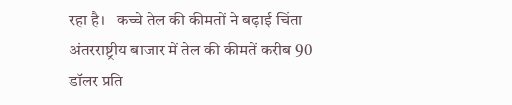रहा है।   कच्चे तेल की कीमतों ने बढ़ाई चिंता   अंतरराष्ट्रीय बाजार में तेल की कीमतें करीब 90 डॉलर प्रति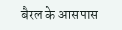बैरल के आसपास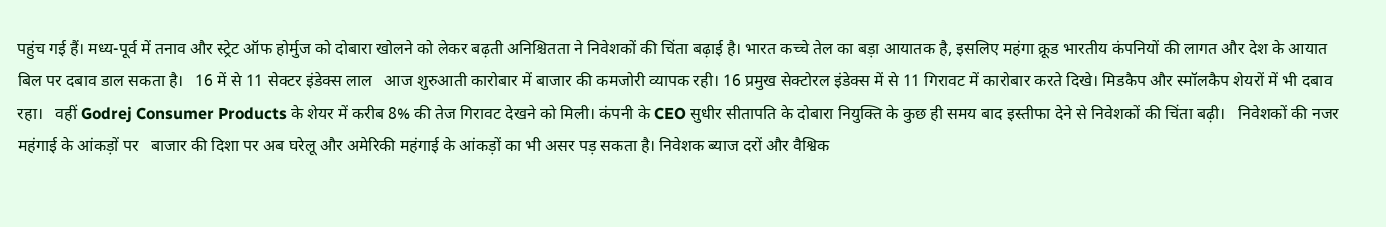पहुंच गई हैं। मध्य-पूर्व में तनाव और स्ट्रेट ऑफ होर्मुज को दोबारा खोलने को लेकर बढ़ती अनिश्चितता ने निवेशकों की चिंता बढ़ाई है। भारत कच्चे तेल का बड़ा आयातक है, इसलिए महंगा क्रूड भारतीय कंपनियों की लागत और देश के आयात बिल पर दबाव डाल सकता है।   16 में से 11 सेक्टर इंडेक्स लाल   आज शुरुआती कारोबार में बाजार की कमजोरी व्यापक रही। 16 प्रमुख सेक्टोरल इंडेक्स में से 11 गिरावट में कारोबार करते दिखे। मिडकैप और स्मॉलकैप शेयरों में भी दबाव रहा।   वहीं Godrej Consumer Products के शेयर में करीब 8% की तेज गिरावट देखने को मिली। कंपनी के CEO सुधीर सीतापति के दोबारा नियुक्ति के कुछ ही समय बाद इस्तीफा देने से निवेशकों की चिंता बढ़ी।   निवेशकों की नजर महंगाई के आंकड़ों पर   बाजार की दिशा पर अब घरेलू और अमेरिकी महंगाई के आंकड़ों का भी असर पड़ सकता है। निवेशक ब्याज दरों और वैश्विक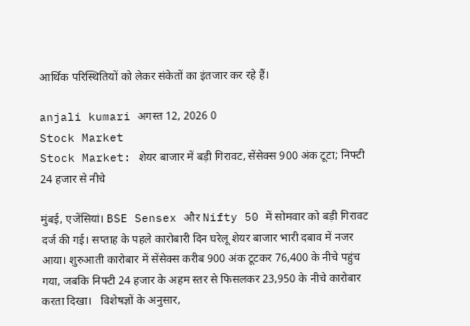आर्थिक परिस्थितियों को लेकर संकेतों का इंतजार कर रहे हैं।

anjali kumari अगस्त 12, 2026 0
Stock Market
Stock Market: शेयर बाजार में बड़ी गिरावट, सेंसेक्स 900 अंक टूटा; निफ्टी 24 हजार से नीचे

मुंबई, एजेंसियां। BSE Sensex और Nifty 50 में सोमवार को बड़ी गिरावट दर्ज की गई। सप्ताह के पहले कारोबारी दिन घरेलू शेयर बाजार भारी दबाव में नजर आया। शुरुआती कारोबार में सेंसेक्स करीब 900 अंक टूटकर 76,400 के नीचे पहुंच गया, जबकि निफ्टी 24 हजार के अहम स्तर से फिसलकर 23,950 के नीचे कारोबार करता दिखा।   विशेषज्ञों के अनुसार,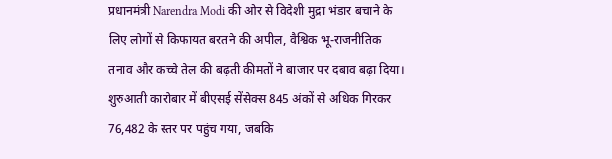प्रधानमंत्री Narendra Modi की ओर से विदेशी मुद्रा भंडार बचाने के लिए लोगों से किफायत बरतने की अपील, वैश्विक भू-राजनीतिक तनाव और कच्चे तेल की बढ़ती कीमतों ने बाजार पर दबाव बढ़ा दिया। शुरुआती कारोबार में बीएसई सेंसेक्स 845 अंकों से अधिक गिरकर 76,482 के स्तर पर पहुंच गया, जबकि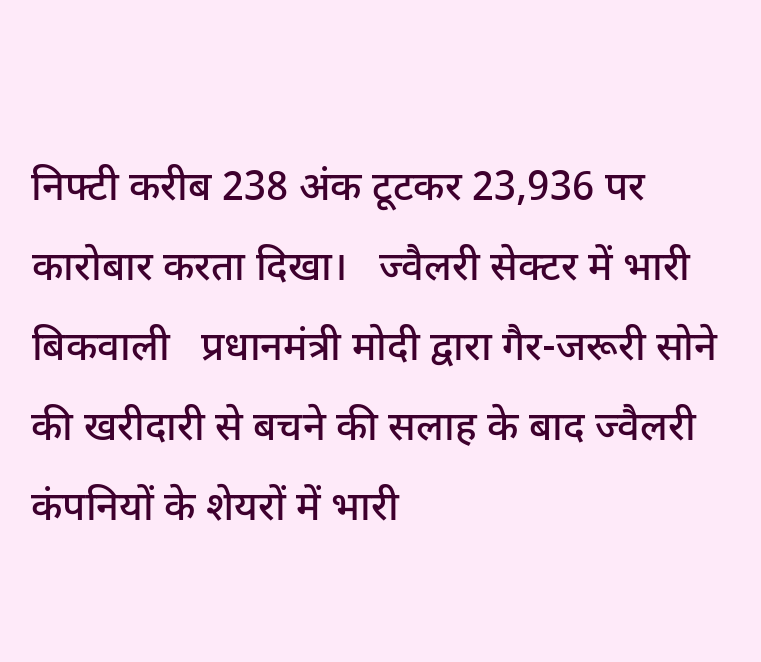निफ्टी करीब 238 अंक टूटकर 23,936 पर कारोबार करता दिखा।   ज्वैलरी सेक्टर में भारी बिकवाली   प्रधानमंत्री मोदी द्वारा गैर-जरूरी सोने की खरीदारी से बचने की सलाह के बाद ज्वैलरी कंपनियों के शेयरों में भारी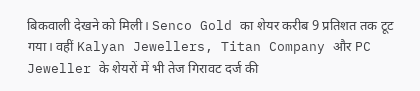बिकवाली देखने को मिली। Senco Gold का शेयर करीब 9 प्रतिशत तक टूट गया। वहीं Kalyan Jewellers, Titan Company और PC Jeweller के शेयरों में भी तेज गिरावट दर्ज की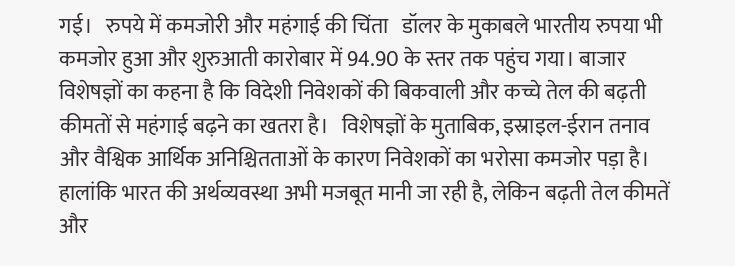गई।   रुपये में कमजोरी और महंगाई की चिंता   डॉलर के मुकाबले भारतीय रुपया भी कमजोर हुआ और शुरुआती कारोबार में 94.90 के स्तर तक पहुंच गया। बाजार विशेषज्ञों का कहना है कि विदेशी निवेशकों की बिकवाली और कच्चे तेल की बढ़ती कीमतों से महंगाई बढ़ने का खतरा है।   विशेषज्ञों के मुताबिक, इस्राइल-ईरान तनाव और वैश्विक आर्थिक अनिश्चितताओं के कारण निवेशकों का भरोसा कमजोर पड़ा है। हालांकि भारत की अर्थव्यवस्था अभी मजबूत मानी जा रही है, लेकिन बढ़ती तेल कीमतें और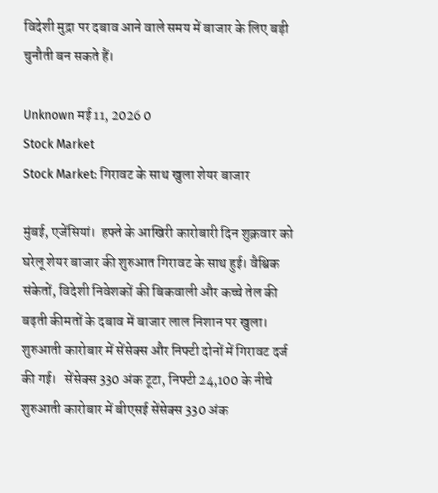विदेशी मुद्रा पर दबाव आने वाले समय में बाजार के लिए बड़ी चुनौती बन सकते हैं।

Unknown मई 11, 2026 0
Stock Market
Stock Market: गिरावट के साथ खुला शेयर बाजार

मुंबई, एजेंसियां।  हफ्ते के आखिरी कारोबारी दिन शुक्रवार को घरेलू शेयर बाजार की शुरुआत गिरावट के साथ हुई। वैश्विक संकेतों, विदेशी निवेशकों की बिकवाली और कच्चे तेल की बढ़ती कीमतों के दबाव में बाजार लाल निशान पर खुला। शुरुआती कारोबार में सेंसेक्स और निफ्टी दोनों में गिरावट दर्ज की गई।   सेंसेक्स 330 अंक टूटा, निफ्टी 24,100 के नीचे शुरुआती कारोबार में बीएसई सेंसेक्स 330 अंक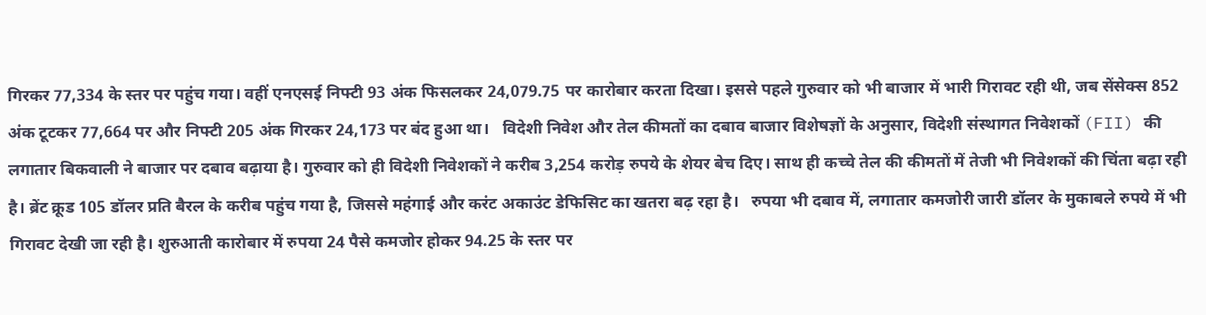गिरकर 77,334 के स्तर पर पहुंच गया। वहीं एनएसई निफ्टी 93 अंक फिसलकर 24,079.75 पर कारोबार करता दिखा। इससे पहले गुरुवार को भी बाजार में भारी गिरावट रही थी, जब सेंसेक्स 852 अंक टूटकर 77,664 पर और निफ्टी 205 अंक गिरकर 24,173 पर बंद हुआ था।   विदेशी निवेश और तेल कीमतों का दबाव बाजार विशेषज्ञों के अनुसार, विदेशी संस्थागत निवेशकों (FII) की लगातार बिकवाली ने बाजार पर दबाव बढ़ाया है। गुरुवार को ही विदेशी निवेशकों ने करीब 3,254 करोड़ रुपये के शेयर बेच दिए। साथ ही कच्चे तेल की कीमतों में तेजी भी निवेशकों की चिंता बढ़ा रही है। ब्रेंट क्रूड 105 डॉलर प्रति बैरल के करीब पहुंच गया है, जिससे महंगाई और करंट अकाउंट डेफिसिट का खतरा बढ़ रहा है।   रुपया भी दबाव में, लगातार कमजोरी जारी डॉलर के मुकाबले रुपये में भी गिरावट देखी जा रही है। शुरुआती कारोबार में रुपया 24 पैसे कमजोर होकर 94.25 के स्तर पर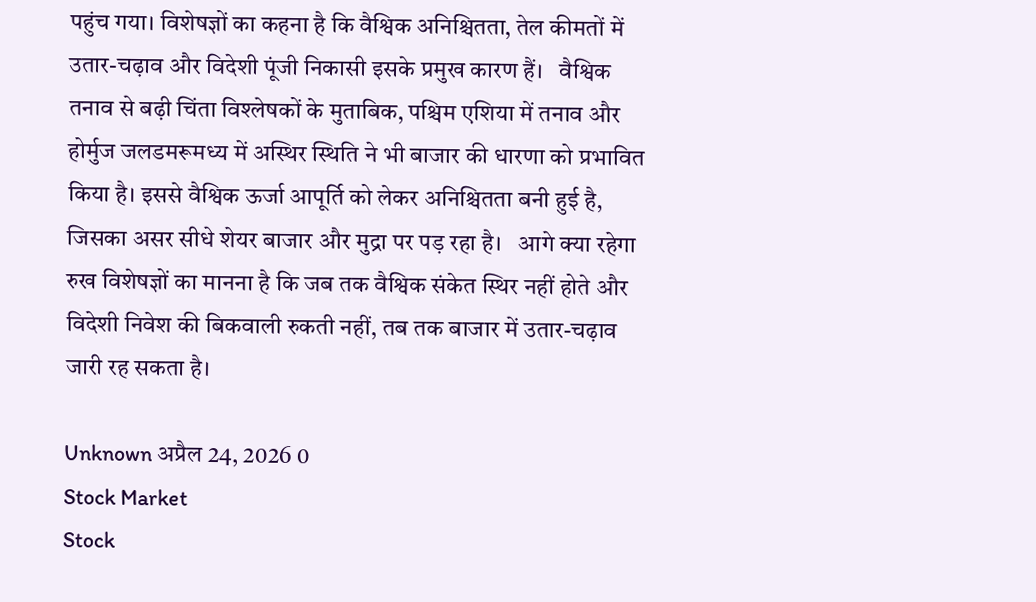पहुंच गया। विशेषज्ञों का कहना है कि वैश्विक अनिश्चितता, तेल कीमतों में उतार-चढ़ाव और विदेशी पूंजी निकासी इसके प्रमुख कारण हैं।   वैश्विक तनाव से बढ़ी चिंता विश्लेषकों के मुताबिक, पश्चिम एशिया में तनाव और होर्मुज जलडमरूमध्य में अस्थिर स्थिति ने भी बाजार की धारणा को प्रभावित किया है। इससे वैश्विक ऊर्जा आपूर्ति को लेकर अनिश्चितता बनी हुई है, जिसका असर सीधे शेयर बाजार और मुद्रा पर पड़ रहा है।   आगे क्या रहेगा रुख विशेषज्ञों का मानना है कि जब तक वैश्विक संकेत स्थिर नहीं होते और विदेशी निवेश की बिकवाली रुकती नहीं, तब तक बाजार में उतार-चढ़ाव जारी रह सकता है।

Unknown अप्रैल 24, 2026 0
Stock Market
Stock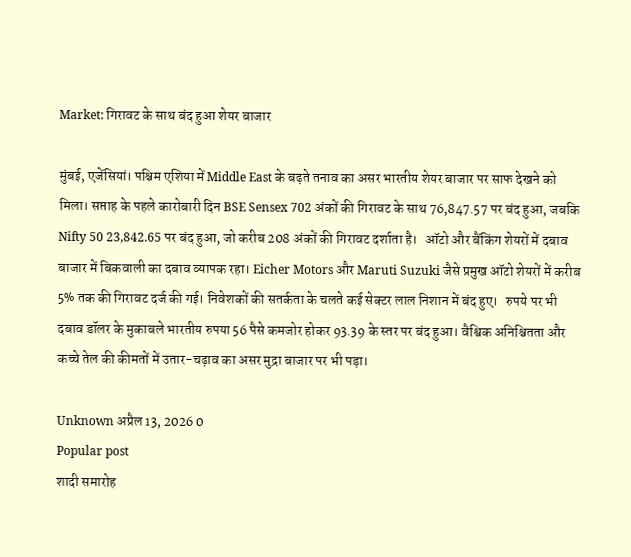Market: गिरावट के साथ बंद हुआ शेयर बाजार

मुंबई, एजेंसियां। पश्चिम एशिया में Middle East के बढ़ते तनाव का असर भारतीय शेयर बाजार पर साफ देखने को मिला। सप्ताह के पहले कारोबारी दिन BSE Sensex 702 अंकों की गिरावट के साथ 76,847.57 पर बंद हुआ, जबकि Nifty 50 23,842.65 पर बंद हुआ, जो करीब 208 अंकों की गिरावट दर्शाता है।   ऑटो और बैंकिंग शेयरों में दबाव बाजार में बिकवाली का दबाव व्यापक रहा। Eicher Motors और Maruti Suzuki जैसे प्रमुख ऑटो शेयरों में करीब 5% तक की गिरावट दर्ज की गई। निवेशकों की सतर्कता के चलते कई सेक्टर लाल निशान में बंद हुए।   रुपये पर भी दबाव डॉलर के मुकाबले भारतीय रुपया 56 पैसे कमजोर होकर 93.39 के स्तर पर बंद हुआ। वैश्विक अनिश्चितता और कच्चे तेल की कीमतों में उतार-चढ़ाव का असर मुद्रा बाजार पर भी पड़ा।

Unknown अप्रैल 13, 2026 0
Popular post
शादी समारोह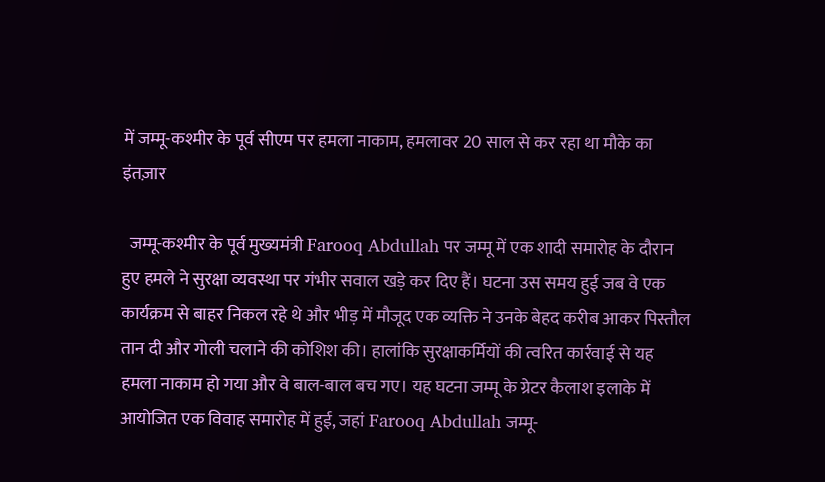में जम्मू-कश्मीर के पूर्व सीएम पर हमला नाकाम, हमलावर 20 साल से कर रहा था मौके का इंतज़ार

  जम्मू-कश्मीर के पूर्व मुख्यमंत्री Farooq Abdullah पर जम्मू में एक शादी समारोह के दौरान हुए हमले ने सुरक्षा व्यवस्था पर गंभीर सवाल खड़े कर दिए हैं। घटना उस समय हुई जब वे एक कार्यक्रम से बाहर निकल रहे थे और भीड़ में मौजूद एक व्यक्ति ने उनके बेहद करीब आकर पिस्तौल तान दी और गोली चलाने की कोशिश की। हालांकि सुरक्षाकर्मियों की त्वरित कार्रवाई से यह हमला नाकाम हो गया और वे बाल-बाल बच गए। यह घटना जम्मू के ग्रेटर कैलाश इलाके में आयोजित एक विवाह समारोह में हुई, जहां Farooq Abdullah जम्मू-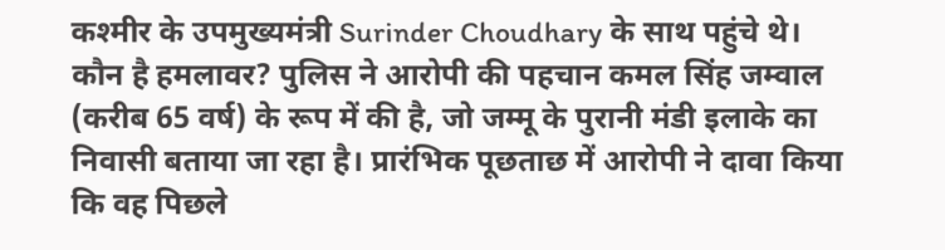कश्मीर के उपमुख्यमंत्री Surinder Choudhary के साथ पहुंचे थे।   कौन है हमलावर? पुलिस ने आरोपी की पहचान कमल सिंह जम्वाल (करीब 65 वर्ष) के रूप में की है, जो जम्मू के पुरानी मंडी इलाके का निवासी बताया जा रहा है। प्रारंभिक पूछताछ में आरोपी ने दावा किया कि वह पिछले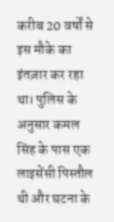करीब 20 वर्षों से इस मौके का इंतज़ार कर रहा था। पुलिस के अनुसार कमल सिंह के पास एक लाइसेंसी पिस्तौल थी और घटना के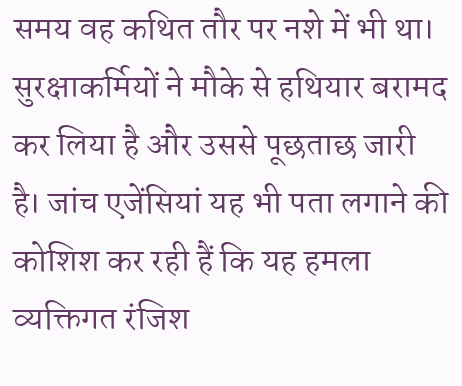समय वह कथित तौर पर नशे में भी था। सुरक्षाकर्मियों ने मौके से हथियार बरामद कर लिया है और उससे पूछताछ जारी है। जांच एजेंसियां यह भी पता लगाने की कोशिश कर रही हैं कि यह हमला व्यक्तिगत रंजिश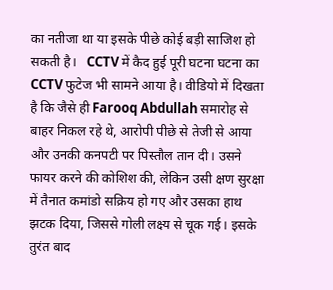का नतीजा था या इसके पीछे कोई बड़ी साजिश हो सकती है।   CCTV में कैद हुई पूरी घटना घटना का CCTV फुटेज भी सामने आया है। वीडियो में दिखता है कि जैसे ही Farooq Abdullah समारोह से बाहर निकल रहे थे, आरोपी पीछे से तेजी से आया और उनकी कनपटी पर पिस्तौल तान दी। उसने फायर करने की कोशिश की, लेकिन उसी क्षण सुरक्षा में तैनात कमांडो सक्रिय हो गए और उसका हाथ झटक दिया, जिससे गोली लक्ष्य से चूक गई। इसके तुरंत बाद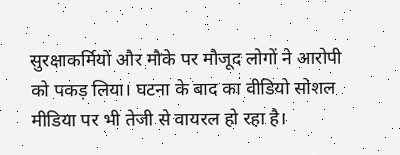सुरक्षाकर्मियों और मौके पर मौजूद लोगों ने आरोपी को पकड़ लिया। घटना के बाद का वीडियो सोशल मीडिया पर भी तेजी से वायरल हो रहा है।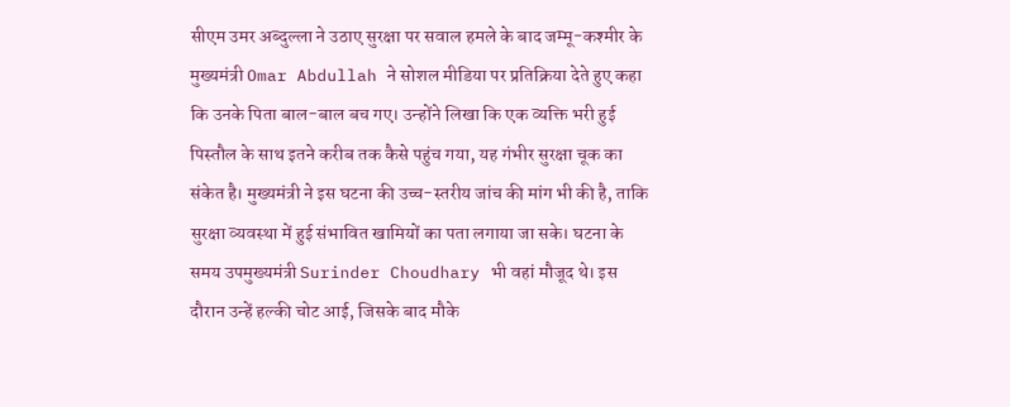सीएम उमर अब्दुल्ला ने उठाए सुरक्षा पर सवाल हमले के बाद जम्मू-कश्मीर के मुख्यमंत्री Omar Abdullah ने सोशल मीडिया पर प्रतिक्रिया देते हुए कहा कि उनके पिता बाल-बाल बच गए। उन्होंने लिखा कि एक व्यक्ति भरी हुई पिस्तौल के साथ इतने करीब तक कैसे पहुंच गया, यह गंभीर सुरक्षा चूक का संकेत है। मुख्यमंत्री ने इस घटना की उच्च-स्तरीय जांच की मांग भी की है, ताकि सुरक्षा व्यवस्था में हुई संभावित खामियों का पता लगाया जा सके। घटना के समय उपमुख्यमंत्री Surinder Choudhary भी वहां मौजूद थे। इस दौरान उन्हें हल्की चोट आई, जिसके बाद मौके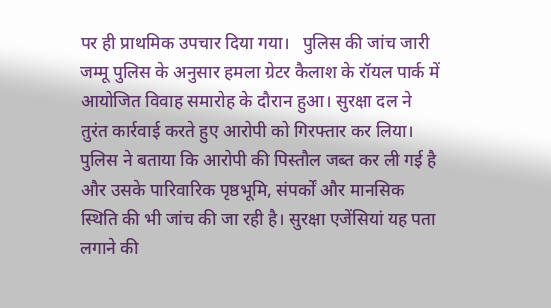पर ही प्राथमिक उपचार दिया गया।   पुलिस की जांच जारी जम्मू पुलिस के अनुसार हमला ग्रेटर कैलाश के रॉयल पार्क में आयोजित विवाह समारोह के दौरान हुआ। सुरक्षा दल ने तुरंत कार्रवाई करते हुए आरोपी को गिरफ्तार कर लिया। पुलिस ने बताया कि आरोपी की पिस्तौल जब्त कर ली गई है और उसके पारिवारिक पृष्ठभूमि, संपर्कों और मानसिक स्थिति की भी जांच की जा रही है। सुरक्षा एजेंसियां यह पता लगाने की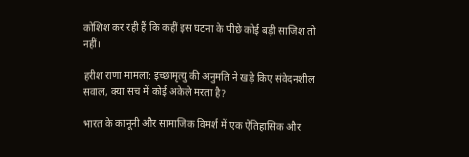कोशिश कर रही हैं कि कहीं इस घटना के पीछे कोई बड़ी साजिश तो नहीं।

हरीश राणा मामला: इच्छामृत्यु की अनुमति ने खड़े किए संवेदनशील सवाल, क्या सच में कोई अकेले मरता है?

भारत के कानूनी और सामाजिक विमर्श में एक ऐतिहासिक और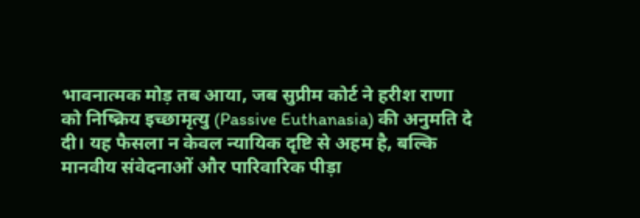भावनात्मक मोड़ तब आया, जब सुप्रीम कोर्ट ने हरीश राणा को निष्क्रिय इच्छामृत्यु (Passive Euthanasia) की अनुमति दे दी। यह फैसला न केवल न्यायिक दृष्टि से अहम है, बल्कि मानवीय संवेदनाओं और पारिवारिक पीड़ा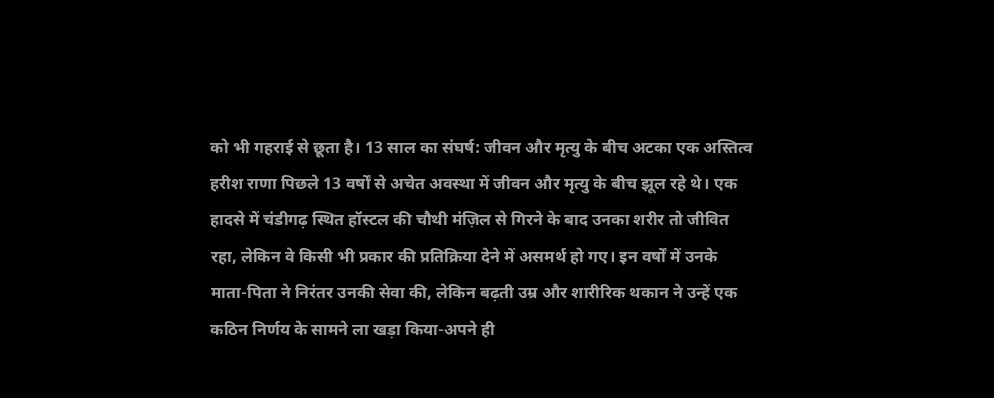को भी गहराई से छूता है। 13 साल का संघर्ष: जीवन और मृत्यु के बीच अटका एक अस्तित्व हरीश राणा पिछले 13 वर्षों से अचेत अवस्था में जीवन और मृत्यु के बीच झूल रहे थे। एक हादसे में चंडीगढ़ स्थित हॉस्टल की चौथी मंज़िल से गिरने के बाद उनका शरीर तो जीवित रहा, लेकिन वे किसी भी प्रकार की प्रतिक्रिया देने में असमर्थ हो गए। इन वर्षों में उनके माता-पिता ने निरंतर उनकी सेवा की, लेकिन बढ़ती उम्र और शारीरिक थकान ने उन्हें एक कठिन निर्णय के सामने ला खड़ा किया-अपने ही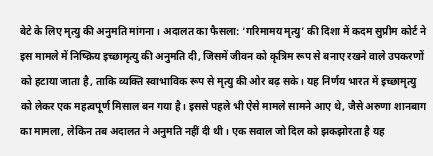बेटे के लिए मृत्यु की अनुमति मांगना। अदालत का फैसला: ‘गरिमामय मृत्यु’ की दिशा में कदम सुप्रीम कोर्ट ने इस मामले में निष्क्रिय इच्छामृत्यु की अनुमति दी, जिसमें जीवन को कृत्रिम रूप से बनाए रखने वाले उपकरणों को हटाया जाता है, ताकि व्यक्ति स्वाभाविक रूप से मृत्यु की ओर बढ़ सके। यह निर्णय भारत में इच्छामृत्यु को लेकर एक महत्वपूर्ण मिसाल बन गया है। इससे पहले भी ऐसे मामले सामने आए थे, जैसे अरुणा शानबाग का मामला, लेकिन तब अदालत ने अनुमति नहीं दी थी। एक सवाल जो दिल को झकझोरता है यह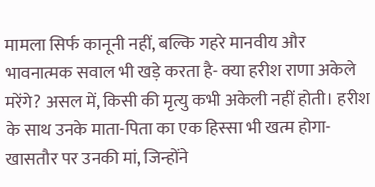मामला सिर्फ कानूनी नहीं, बल्कि गहरे मानवीय और भावनात्मक सवाल भी खड़े करता है- क्या हरीश राणा अकेले मरेंगे? असल में, किसी की मृत्यु कभी अकेली नहीं होती। हरीश के साथ उनके माता-पिता का एक हिस्सा भी खत्म होगा-खासतौर पर उनकी मां, जिन्होंने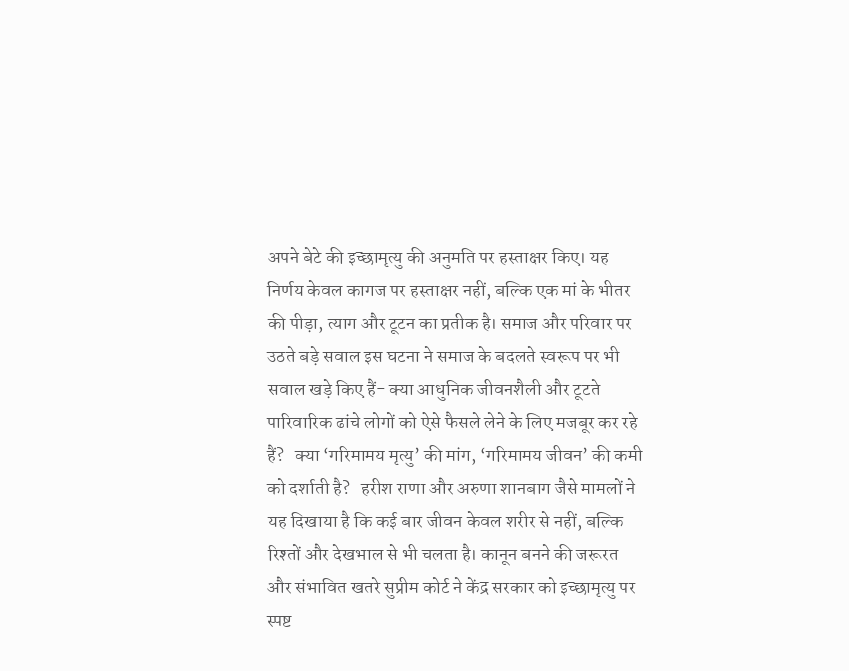अपने बेटे की इच्छामृत्यु की अनुमति पर हस्ताक्षर किए। यह निर्णय केवल कागज पर हस्ताक्षर नहीं, बल्कि एक मां के भीतर की पीड़ा, त्याग और टूटन का प्रतीक है। समाज और परिवार पर उठते बड़े सवाल इस घटना ने समाज के बदलते स्वरूप पर भी सवाल खड़े किए हैं- क्या आधुनिक जीवनशैली और टूटते पारिवारिक ढांचे लोगों को ऐसे फैसले लेने के लिए मजबूर कर रहे हैं?   क्या ‘गरिमामय मृत्यु’ की मांग, ‘गरिमामय जीवन’ की कमी को दर्शाती है?   हरीश राणा और अरुणा शानबाग जैसे मामलों ने यह दिखाया है कि कई बार जीवन केवल शरीर से नहीं, बल्कि रिश्तों और देखभाल से भी चलता है। कानून बनने की जरूरत और संभावित खतरे सुप्रीम कोर्ट ने केंद्र सरकार को इच्छामृत्यु पर स्पष्ट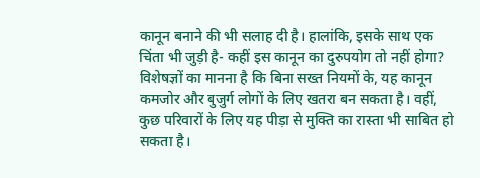कानून बनाने की भी सलाह दी है। हालांकि, इसके साथ एक चिंता भी जुड़ी है- कहीं इस कानून का दुरुपयोग तो नहीं होगा? विशेषज्ञों का मानना है कि बिना सख्त नियमों के, यह कानून कमजोर और बुजुर्ग लोगों के लिए खतरा बन सकता है। वहीं, कुछ परिवारों के लिए यह पीड़ा से मुक्ति का रास्ता भी साबित हो सकता है।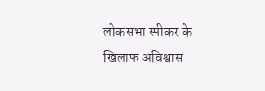लोकसभा स्पीकर के खिलाफ अविश्वास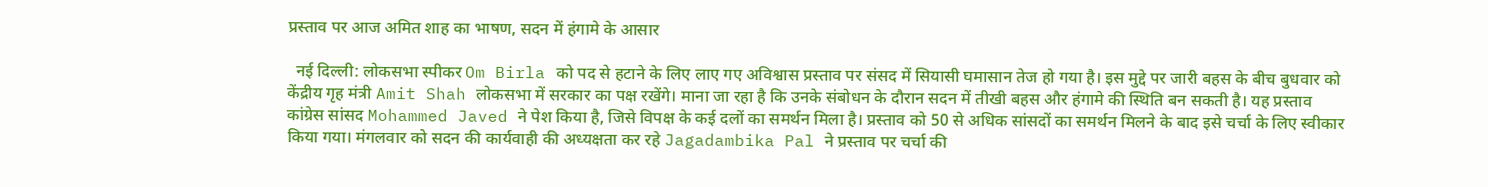प्रस्ताव पर आज अमित शाह का भाषण, सदन में हंगामे के आसार

  नई दिल्ली: लोकसभा स्पीकर Om Birla को पद से हटाने के लिए लाए गए अविश्वास प्रस्ताव पर संसद में सियासी घमासान तेज हो गया है। इस मुद्दे पर जारी बहस के बीच बुधवार को केंद्रीय गृह मंत्री Amit Shah लोकसभा में सरकार का पक्ष रखेंगे। माना जा रहा है कि उनके संबोधन के दौरान सदन में तीखी बहस और हंगामे की स्थिति बन सकती है। यह प्रस्ताव कांग्रेस सांसद Mohammed Javed ने पेश किया है, जिसे विपक्ष के कई दलों का समर्थन मिला है। प्रस्ताव को 50 से अधिक सांसदों का समर्थन मिलने के बाद इसे चर्चा के लिए स्वीकार किया गया। मंगलवार को सदन की कार्यवाही की अध्यक्षता कर रहे Jagadambika Pal ने प्रस्ताव पर चर्चा की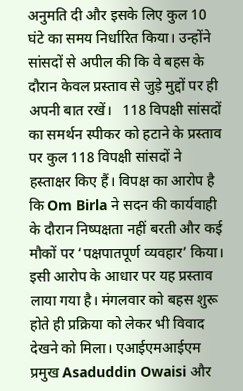अनुमति दी और इसके लिए कुल 10 घंटे का समय निर्धारित किया। उन्होंने सांसदों से अपील की कि वे बहस के दौरान केवल प्रस्ताव से जुड़े मुद्दों पर ही अपनी बात रखें।   118 विपक्षी सांसदों का समर्थन स्पीकर को हटाने के प्रस्ताव पर कुल 118 विपक्षी सांसदों ने हस्ताक्षर किए हैं। विपक्ष का आरोप है कि Om Birla ने सदन की कार्यवाही के दौरान निष्पक्षता नहीं बरती और कई मौकों पर ‘पक्षपातपूर्ण व्यवहार’ किया। इसी आरोप के आधार पर यह प्रस्ताव लाया गया है। मंगलवार को बहस शुरू होते ही प्रक्रिया को लेकर भी विवाद देखने को मिला। एआईएमआईएम प्रमुख Asaduddin Owaisi और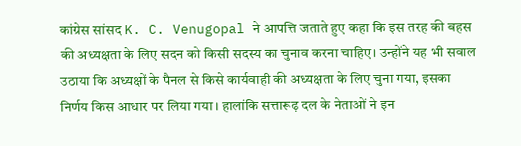कांग्रेस सांसद K. C. Venugopal ने आपत्ति जताते हुए कहा कि इस तरह की बहस की अध्यक्षता के लिए सदन को किसी सदस्य का चुनाव करना चाहिए। उन्होंने यह भी सवाल उठाया कि अध्यक्षों के पैनल से किसे कार्यवाही की अध्यक्षता के लिए चुना गया, इसका निर्णय किस आधार पर लिया गया। हालांकि सत्तारूढ़ दल के नेताओं ने इन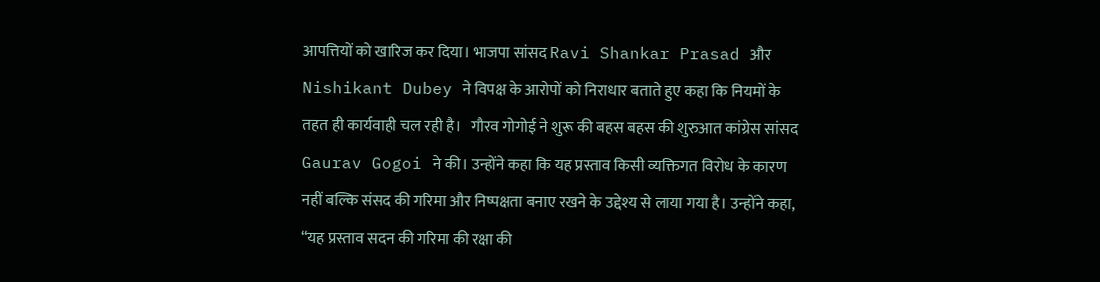आपत्तियों को खारिज कर दिया। भाजपा सांसद Ravi Shankar Prasad और Nishikant Dubey ने विपक्ष के आरोपों को निराधार बताते हुए कहा कि नियमों के तहत ही कार्यवाही चल रही है।   गौरव गोगोई ने शुरू की बहस बहस की शुरुआत कांग्रेस सांसद Gaurav Gogoi ने की। उन्होंने कहा कि यह प्रस्ताव किसी व्यक्तिगत विरोध के कारण नहीं बल्कि संसद की गरिमा और निष्पक्षता बनाए रखने के उद्देश्य से लाया गया है। उन्होंने कहा, “यह प्रस्ताव सदन की गरिमा की रक्षा की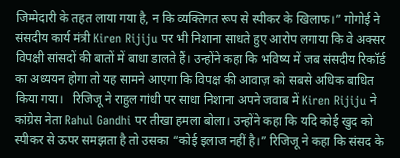जिम्मेदारी के तहत लाया गया है, न कि व्यक्तिगत रूप से स्पीकर के खिलाफ।” गोगोई ने संसदीय कार्य मंत्री Kiren Rijiju पर भी निशाना साधते हुए आरोप लगाया कि वे अक्सर विपक्षी सांसदों की बातों में बाधा डालते हैं। उन्होंने कहा कि भविष्य में जब संसदीय रिकॉर्ड का अध्ययन होगा तो यह सामने आएगा कि विपक्ष की आवाज़ को सबसे अधिक बाधित किया गया।   रिजिजू ने राहुल गांधी पर साधा निशाना अपने जवाब में Kiren Rijiju ने कांग्रेस नेता Rahul Gandhi पर तीखा हमला बोला। उन्होंने कहा कि यदि कोई खुद को स्पीकर से ऊपर समझता है तो उसका “कोई इलाज नहीं है।” रिजिजू ने कहा कि संसद के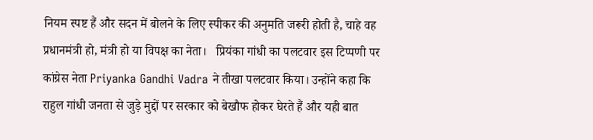नियम स्पष्ट हैं और सदन में बोलने के लिए स्पीकर की अनुमति जरूरी होती है, चाहे वह प्रधानमंत्री हो, मंत्री हो या विपक्ष का नेता।   प्रियंका गांधी का पलटवार इस टिप्पणी पर कांग्रेस नेता Priyanka Gandhi Vadra ने तीखा पलटवार किया। उन्होंने कहा कि राहुल गांधी जनता से जुड़े मुद्दों पर सरकार को बेखौफ होकर घेरते हैं और यही बात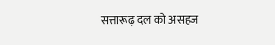सत्तारूढ़ दल को असहज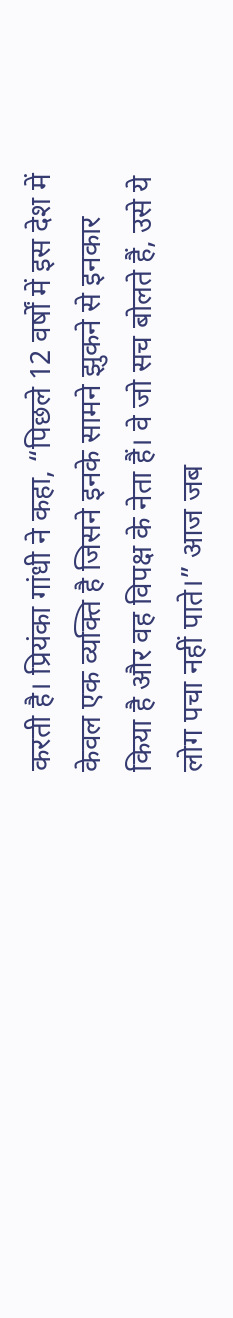करती है। प्रियंका गांधी ने कहा, “पिछले 12 वर्षों में इस देश में केवल एक व्यक्ति है जिसने इनके सामने झुकने से इनकार किया है और वह विपक्ष के नेता हैं। वे जो सच बोलते हैं, उसे ये लोग पचा नहीं पाते।” आज जब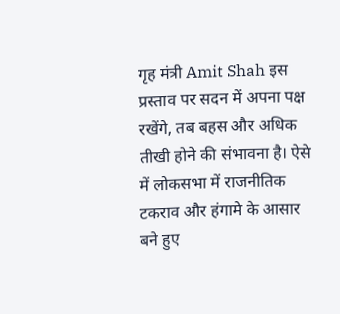गृह मंत्री Amit Shah इस प्रस्ताव पर सदन में अपना पक्ष रखेंगे, तब बहस और अधिक तीखी होने की संभावना है। ऐसे में लोकसभा में राजनीतिक टकराव और हंगामे के आसार बने हुए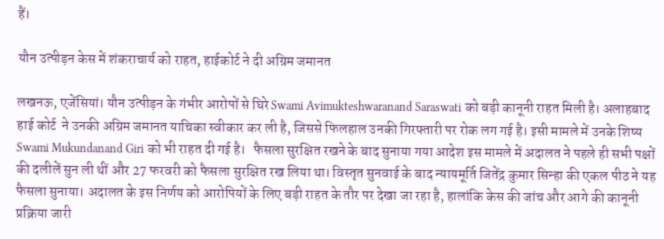हैं।

यौन उत्पीड़न केस में शंकराचार्य को राहत, हाईकोर्ट ने दी अग्रिम जमानत

लखनऊ, एजेंसियां। यौन उत्पीड़न के गंभीर आरोपों से घिरे Swami Avimukteshwaranand Saraswati को बड़ी कानूनी राहत मिली है। अलाहबाद हाई कोर्ट  ने उनकी अग्रिम जमानत याचिका स्वीकार कर ली है, जिससे फिलहाल उनकी गिरफ्तारी पर रोक लग गई है। इसी मामले में उनके शिष्य Swami Mukundanand Giri को भी राहत दी गई है।   फैसला सुरक्षित रखने के बाद सुनाया गया आदेश इस मामले में अदालत ने पहले ही सभी पक्षों की दलीलें सुन ली थीं और 27 फरवरी को फैसला सुरक्षित रख लिया था। विस्तृत सुनवाई के बाद न्यायमूर्ति जितेंद्र कुमार सिन्हा की एकल पीठ ने यह फैसला सुनाया। अदालत के इस निर्णय को आरोपियों के लिए बड़ी राहत के तौर पर देखा जा रहा है, हालांकि केस की जांच और आगे की कानूनी प्रक्रिया जारी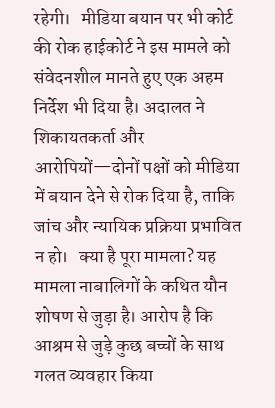रहेगी।   मीडिया बयान पर भी कोर्ट की रोक हाईकोर्ट ने इस मामले को संवेदनशील मानते हुए एक अहम निर्देश भी दिया है। अदालत ने शिकायतकर्ता और आरोपियों—दोनों पक्षों को मीडिया में बयान देने से रोक दिया है, ताकि जांच और न्यायिक प्रक्रिया प्रभावित न हो।   क्या है पूरा मामला? यह मामला नाबालिगों के कथित यौन शोषण से जुड़ा है। आरोप है कि आश्रम से जुड़े कुछ बच्चों के साथ गलत व्यवहार किया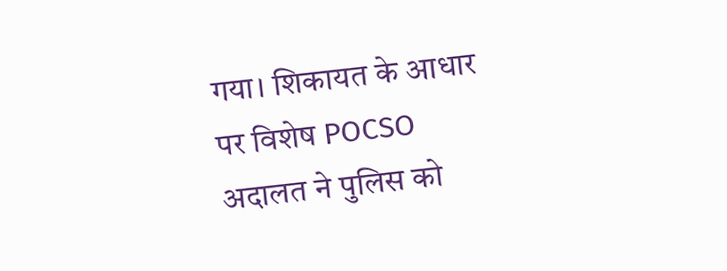गया। शिकायत के आधार पर विशेष POCSO अदालत ने पुलिस को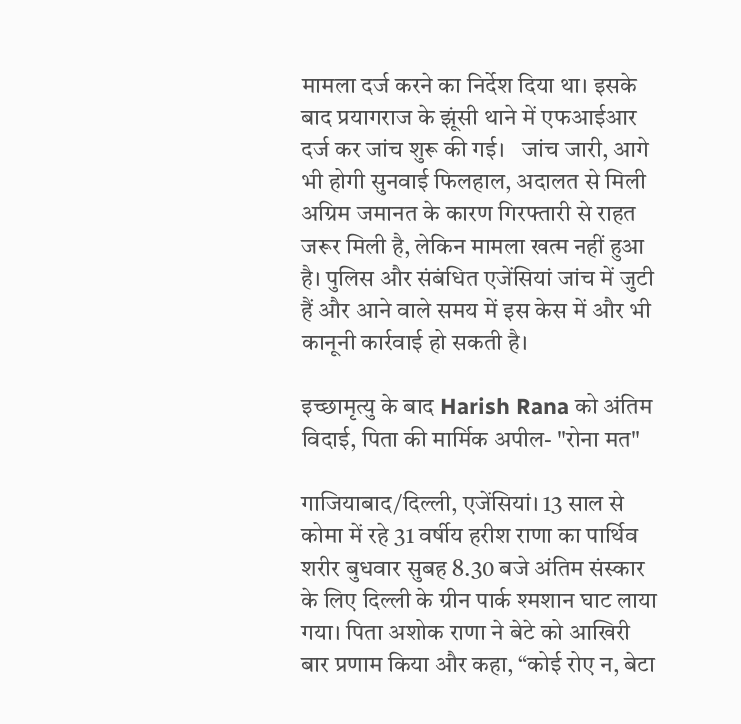मामला दर्ज करने का निर्देश दिया था। इसके बाद प्रयागराज के झूंसी थाने में एफआईआर दर्ज कर जांच शुरू की गई।   जांच जारी, आगे भी होगी सुनवाई फिलहाल, अदालत से मिली अग्रिम जमानत के कारण गिरफ्तारी से राहत जरूर मिली है, लेकिन मामला खत्म नहीं हुआ है। पुलिस और संबंधित एजेंसियां जांच में जुटी हैं और आने वाले समय में इस केस में और भी कानूनी कार्रवाई हो सकती है।

इच्छामृत्यु के बाद Harish Rana को अंतिम विदाई, पिता की मार्मिक अपील- "रोना मत"

गाजियाबाद/दिल्ली, एजेंसियां। 13 साल से कोमा में रहे 31 वर्षीय हरीश राणा का पार्थिव शरीर बुधवार सुबह 8.30 बजे अंतिम संस्कार के लिए दिल्ली के ग्रीन पार्क श्मशान घाट लाया गया। पिता अशोक राणा ने बेटे को आखिरी बार प्रणाम किया और कहा, “कोई रोए न, बेटा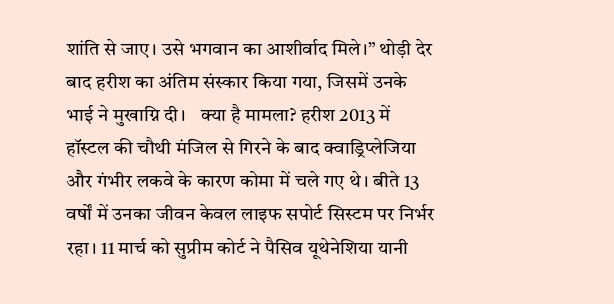शांति से जाए। उसे भगवान का आशीर्वाद मिले।” थोड़ी देर बाद हरीश का अंतिम संस्कार किया गया, जिसमें उनके भाई ने मुखाग्नि दी।   क्या है मामला? हरीश 2013 में हॉस्टल की चौथी मंजिल से गिरने के बाद क्वाड्रिप्लेजिया और गंभीर लकवे के कारण कोमा में चले गए थे। बीते 13 वर्षों में उनका जीवन केवल लाइफ सपोर्ट सिस्टम पर निर्भर रहा। 11 मार्च को सुप्रीम कोर्ट ने पैसिव यूथेनेशिया यानी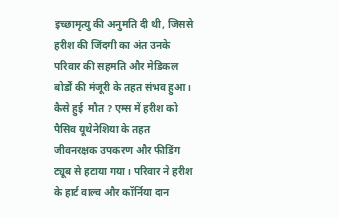इच्छामृत्यु की अनुमति दी थी, जिससे हरीश की जिंदगी का अंत उनके परिवार की सहमति और मेडिकल बोर्डों की मंजूरी के तहत संभव हुआ।   कैसे हुई  मौत ? एम्स में हरीश को पैसिव यूथेनेशिया के तहत जीवनरक्षक उपकरण और फीडिंग ट्यूब से हटाया गया। परिवार ने हरीश के हार्ट वाल्व और कॉर्निया दान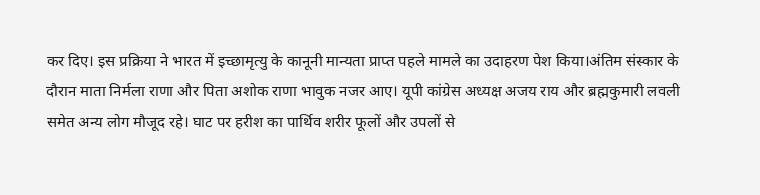कर दिए। इस प्रक्रिया ने भारत में इच्छामृत्यु के कानूनी मान्यता प्राप्त पहले मामले का उदाहरण पेश किया।अंतिम संस्कार के दौरान माता निर्मला राणा और पिता अशोक राणा भावुक नजर आए। यूपी कांग्रेस अध्यक्ष अजय राय और ब्रह्मकुमारी लवली समेत अन्य लोग मौजूद रहे। घाट पर हरीश का पार्थिव शरीर फूलों और उपलों से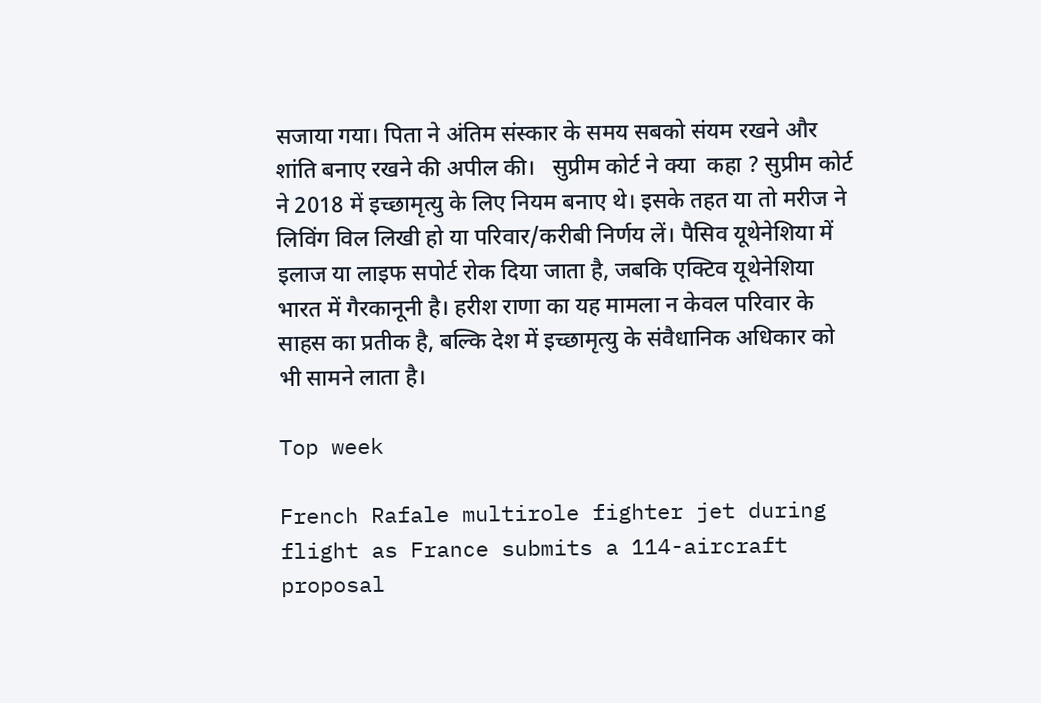सजाया गया। पिता ने अंतिम संस्कार के समय सबको संयम रखने और शांति बनाए रखने की अपील की।   सुप्रीम कोर्ट ने क्या  कहा ? सुप्रीम कोर्ट ने 2018 में इच्छामृत्यु के लिए नियम बनाए थे। इसके तहत या तो मरीज ने लिविंग विल लिखी हो या परिवार/करीबी निर्णय लें। पैसिव यूथेनेशिया में इलाज या लाइफ सपोर्ट रोक दिया जाता है, जबकि एक्टिव यूथेनेशिया भारत में गैरकानूनी है। हरीश राणा का यह मामला न केवल परिवार के साहस का प्रतीक है, बल्कि देश में इच्छामृत्यु के संवैधानिक अधिकार को भी सामने लाता है।

Top week

French Rafale multirole fighter jet during flight as France submits a 114-aircraft proposal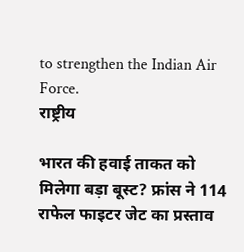to strengthen the Indian Air Force.
राष्ट्रीय

भारत की हवाई ताकत को मिलेगा बड़ा बूस्ट? फ्रांस ने 114 राफेल फाइटर जेट का प्रस्ताव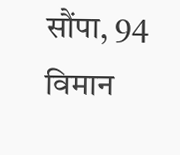सौंपा, 94 विमान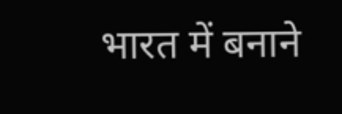भारत में बनाने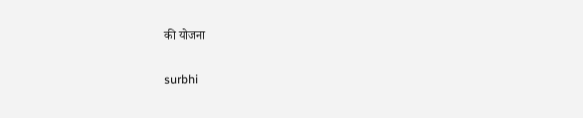की योजना

surbhi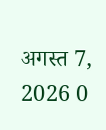अगस्त 7, 2026 0